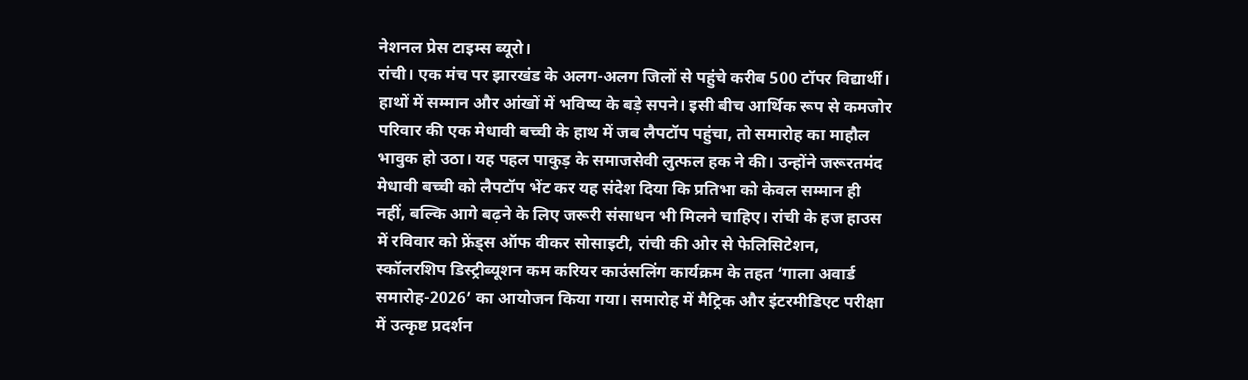नेशनल प्रेस टाइम्स ब्यूरो।
रांची। एक मंच पर झारखंड के अलग-अलग जिलों से पहुंचे करीब 500 टॉपर विद्यार्थी। हाथों में सम्मान और आंखों में भविष्य के बड़े सपने। इसी बीच आर्थिक रूप से कमजोर परिवार की एक मेधावी बच्ची के हाथ में जब लैपटॉप पहुंचा, तो समारोह का माहौल भावुक हो उठा। यह पहल पाकुड़ के समाजसेवी लुत्फल हक ने की। उन्होंने जरूरतमंद मेधावी बच्ची को लैपटॉप भेंट कर यह संदेश दिया कि प्रतिभा को केवल सम्मान ही नहीं, बल्कि आगे बढ़ने के लिए जरूरी संसाधन भी मिलने चाहिए। रांची के हज हाउस में रविवार को फ्रेंड्स ऑफ वीकर सोसाइटी, रांची की ओर से फेलिसिटेशन, स्कॉलरशिप डिस्ट्रीब्यूशन कम करियर काउंसलिंग कार्यक्रम के तहत ‘गाला अवार्ड समारोह-2026’ का आयोजन किया गया। समारोह में मैट्रिक और इंटरमीडिएट परीक्षा में उत्कृष्ट प्रदर्शन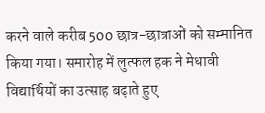करने वाले करीब 500 छात्र-छात्राओं को सम्मानित किया गया। समारोह में लुत्फल हक ने मेधावी विद्यार्थियों का उत्साह बढ़ाते हुए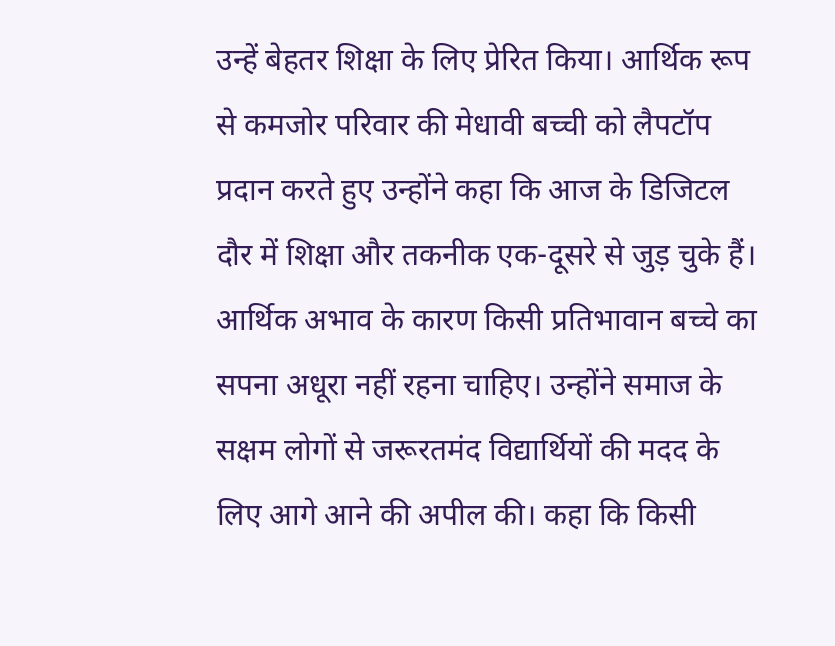उन्हें बेहतर शिक्षा के लिए प्रेरित किया। आर्थिक रूप से कमजोर परिवार की मेधावी बच्ची को लैपटॉप प्रदान करते हुए उन्होंने कहा कि आज के डिजिटल दौर में शिक्षा और तकनीक एक-दूसरे से जुड़ चुके हैं। आर्थिक अभाव के कारण किसी प्रतिभावान बच्चे का सपना अधूरा नहीं रहना चाहिए। उन्होंने समाज के सक्षम लोगों से जरूरतमंद विद्यार्थियों की मदद के लिए आगे आने की अपील की। कहा कि किसी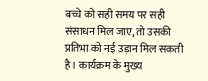बच्चे को सही समय पर सही संसाधन मिल जाए, तो उसकी प्रतिभा को नई उड़ान मिल सकती है। कार्यक्रम के मुख्य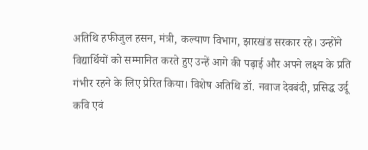अतिथि हफीजुल हसन, मंत्री, कल्याण विभाग, झारखंड सरकार रहे। उन्होंने विद्यार्थियों को सम्मानित करते हुए उन्हें आगे की पढ़ाई और अपने लक्ष्य के प्रति गंभीर रहने के लिए प्रेरित किया। विशेष अतिथि डॉ. नवाज देवबंदी, प्रसिद्ध उर्दू कवि एवं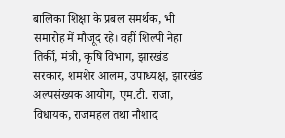बालिका शिक्षा के प्रबल समर्थक, भी समारोह में मौजूद रहे। वहीं शिल्पी नेहा तिर्की, मंत्री, कृषि विभाग, झारखंड सरकार, शमशेर आलम, उपाध्यक्ष, झारखंड अल्पसंख्यक आयोग, एम.टी. राजा, विधायक, राजमहल तथा नौशाद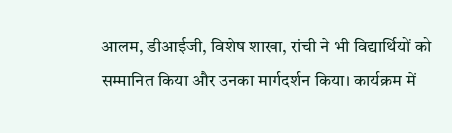आलम, डीआईजी, विशेष शाखा, रांची ने भी विद्यार्थियों को सम्मानित किया और उनका मार्गदर्शन किया। कार्यक्रम में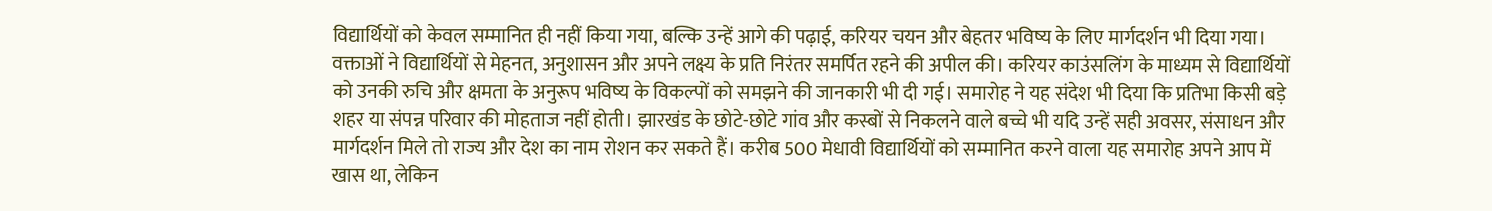विद्यार्थियों को केवल सम्मानित ही नहीं किया गया, बल्कि उन्हें आगे की पढ़ाई, करियर चयन और बेहतर भविष्य के लिए मार्गदर्शन भी दिया गया। वक्ताओं ने विद्यार्थियों से मेहनत, अनुशासन और अपने लक्ष्य के प्रति निरंतर समर्पित रहने की अपील की। करियर काउंसलिंग के माध्यम से विद्यार्थियों को उनकी रुचि और क्षमता के अनुरूप भविष्य के विकल्पों को समझने की जानकारी भी दी गई। समारोह ने यह संदेश भी दिया कि प्रतिभा किसी बड़े शहर या संपन्न परिवार की मोहताज नहीं होती। झारखंड के छोटे-छोटे गांव और कस्बों से निकलने वाले बच्चे भी यदि उन्हें सही अवसर, संसाधन और मार्गदर्शन मिले तो राज्य और देश का नाम रोशन कर सकते हैं। करीब 500 मेधावी विद्यार्थियों को सम्मानित करने वाला यह समारोह अपने आप में खास था, लेकिन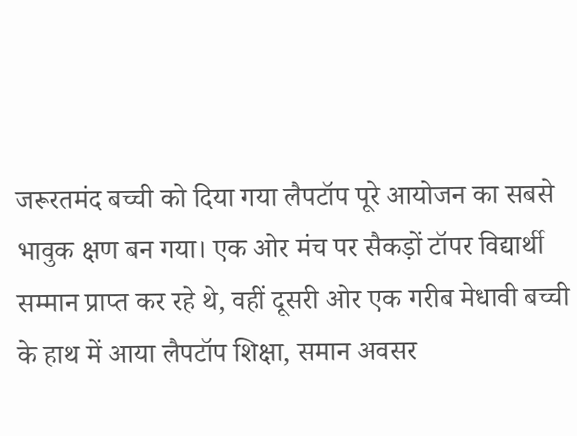जरूरतमंद बच्ची को दिया गया लैपटॉप पूरे आयोजन का सबसे भावुक क्षण बन गया। एक ओर मंच पर सैकड़ों टॉपर विद्यार्थी सम्मान प्राप्त कर रहे थे, वहीं दूसरी ओर एक गरीब मेधावी बच्ची के हाथ में आया लैपटॉप शिक्षा, समान अवसर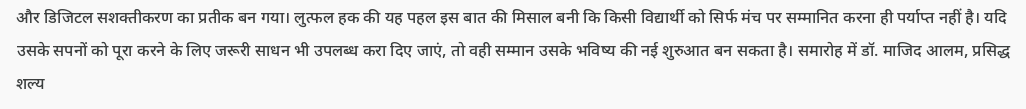और डिजिटल सशक्तीकरण का प्रतीक बन गया। लुत्फल हक की यह पहल इस बात की मिसाल बनी कि किसी विद्यार्थी को सिर्फ मंच पर सम्मानित करना ही पर्याप्त नहीं है। यदि उसके सपनों को पूरा करने के लिए जरूरी साधन भी उपलब्ध करा दिए जाएं, तो वही सम्मान उसके भविष्य की नई शुरुआत बन सकता है। समारोह में डॉ. माजिद आलम, प्रसिद्ध शल्य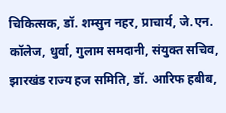चिकित्सक, डॉ. शम्सुन नहर, प्राचार्य, जे.एन. कॉलेज, धुर्वा, गुलाम समदानी, संयुक्त सचिव, झारखंड राज्य हज समिति, डॉ. आरिफ हबीब,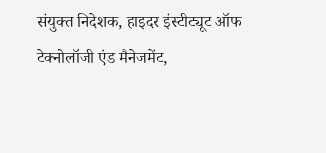संयुक्त निदेशक, हाइदर इंस्टीट्यूट ऑफ टेक्नोलॉजी एंड मैनेजमेंट,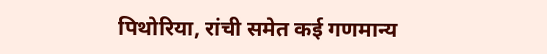पिथोरिया, रांची समेत कई गणमान्य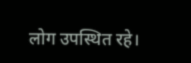लोग उपस्थित रहे।